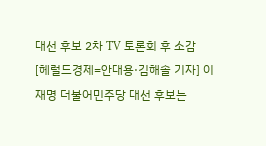대선 후보 2차 TV 토론회 후 소감
[헤럴드경제=안대용·김해솔 기자] 이재명 더불어민주당 대선 후보는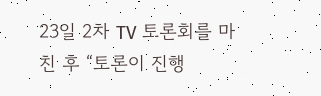23일 2차 TV 토론회를 마친 후 “토론이 진행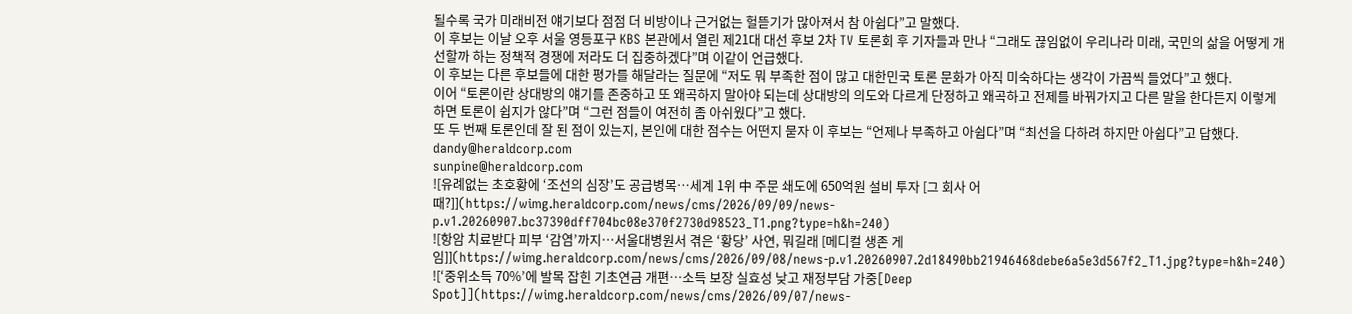될수록 국가 미래비전 얘기보다 점점 더 비방이나 근거없는 헐뜯기가 많아져서 참 아쉽다”고 말했다.
이 후보는 이날 오후 서울 영등포구 KBS 본관에서 열린 제21대 대선 후보 2차 TV 토론회 후 기자들과 만나 “그래도 끊임없이 우리나라 미래, 국민의 삶을 어떻게 개선할까 하는 정책적 경쟁에 저라도 더 집중하겠다”며 이같이 언급했다.
이 후보는 다른 후보들에 대한 평가를 해달라는 질문에 “저도 뭐 부족한 점이 많고 대한민국 토론 문화가 아직 미숙하다는 생각이 가끔씩 들었다”고 했다.
이어 “토론이란 상대방의 얘기를 존중하고 또 왜곡하지 말아야 되는데 상대방의 의도와 다르게 단정하고 왜곡하고 전제를 바꿔가지고 다른 말을 한다든지 이렇게 하면 토론이 쉽지가 않다”며 “그런 점들이 여전히 좀 아쉬웠다”고 했다.
또 두 번째 토론인데 잘 된 점이 있는지, 본인에 대한 점수는 어떤지 묻자 이 후보는 “언제나 부족하고 아쉽다”며 “최선을 다하려 하지만 아쉽다”고 답했다.
dandy@heraldcorp.com
sunpine@heraldcorp.com
![유례없는 초호황에 ‘조선의 심장’도 공급병목…세계 1위 中 주문 쇄도에 650억원 설비 투자 [그 회사 어때?]](https://wimg.heraldcorp.com/news/cms/2026/09/09/news-p.v1.20260907.bc37390dff704bc08e370f2730d98523_T1.png?type=h&h=240)
![항암 치료받다 피부 ‘감염’까지…서울대병원서 겪은 ‘황당’ 사연, 뭐길래 [메디컬 생존 게임]](https://wimg.heraldcorp.com/news/cms/2026/09/08/news-p.v1.20260907.2d18490bb21946468debe6a5e3d567f2_T1.jpg?type=h&h=240)
![‘중위소득 70%’에 발목 잡힌 기초연금 개편…소득 보장 실효성 낮고 재정부담 가중[Deep Spot]](https://wimg.heraldcorp.com/news/cms/2026/09/07/news-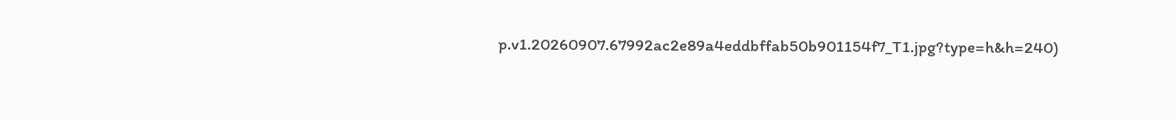p.v1.20260907.67992ac2e89a4eddbffab50b901154f7_T1.jpg?type=h&h=240)